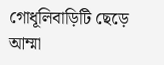গোধূলিবাড়িটি ছেড়ে আম্মা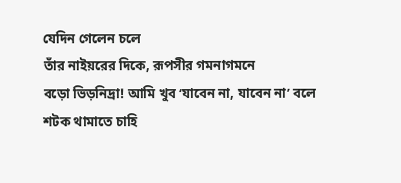যেদিন গেলেন চলে
তাঁর নাইয়রের দিকে, রূপসীর গমনাগমনে
বড়ো ভিড়নিদ্রা! আমি খুব ‘যাবেন না, যাবেন না’ বলে
শটক থামাতে চাহি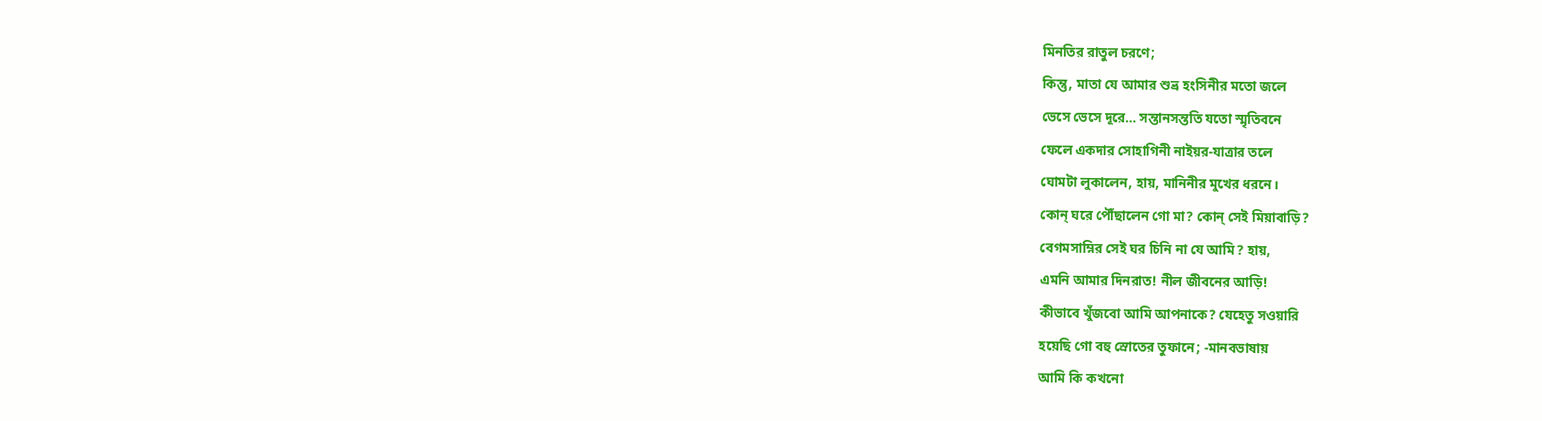মিনতির রাতুল চরণে;
কিন্তু, মাতা যে আমার শুভ্র হংসিনীর মতো জলে
ভেসে ভেসে দূরে… সন্তানসন্ততি যতো স্মৃতিবনে
ফেলে একদার সোহাগিনী নাইয়র-যাত্রার তলে
ঘোমটা লুকালেন, হায়, মানিনীর মুখের ধরনে।
কোন্ ঘরে পৌঁছালেন গো মা? কোন্ সেই মিয়াবাড়ি?
বেগমসাম্নির সেই ঘর চিনি না যে আমি? হায়,
এমনি আমার দিনরাত! নীল জীবনের আড়ি!
কীভাবে খুঁজবো আমি আপনাকে? যেহেতু সওয়ারি
হয়েছি গো বহু স্রোতের তুফানে; -মানবভাষায়
আমি কি কখনো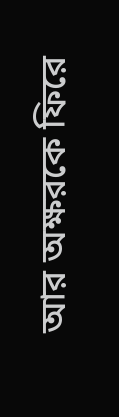আর অক্ষরকে ফিরে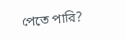পেতে পারি?